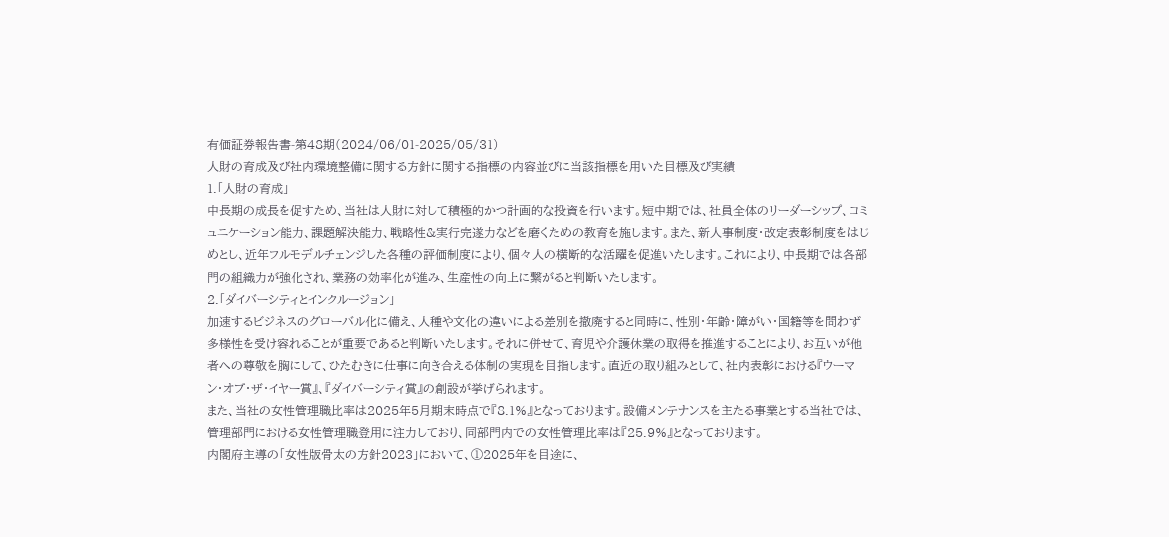有価証券報告書-第48期(2024/06/01-2025/05/31)
人財の育成及び社内環境整備に関する方針に関する指標の内容並びに当該指標を用いた目標及び実績
1.「人財の育成」
中長期の成長を促すため、当社は人財に対して積極的かつ計画的な投資を行います。短中期では、社員全体のリーダーシップ、コミュニケーション能力、課題解決能力、戦略性&実行完遂力などを磨くための教育を施します。また、新人事制度・改定表彰制度をはじめとし、近年フルモデルチェンジした各種の評価制度により、個々人の横断的な活躍を促進いたします。これにより、中長期では各部門の組織力が強化され、業務の効率化が進み、生産性の向上に繋がると判断いたします。
2.「ダイバーシティとインクルージョン」
加速するビジネスのグローバル化に備え、人種や文化の違いによる差別を撤廃すると同時に、性別・年齢・障がい・国籍等を問わず多様性を受け容れることが重要であると判断いたします。それに併せて、育児や介護休業の取得を推進することにより、お互いが他者への尊敬を胸にして、ひたむきに仕事に向き合える体制の実現を目指します。直近の取り組みとして、社内表彰における『ウーマン・オブ・ザ・イヤー賞』、『ダイバーシティ賞』の創設が挙げられます。
また、当社の女性管理職比率は2025年5月期末時点で『8.1%』となっております。設備メンテナンスを主たる事業とする当社では、管理部門における女性管理職登用に注力しており、同部門内での女性管理比率は『25.9%』となっております。
内閣府主導の「女性版骨太の方針2023」において、①2025年を目途に、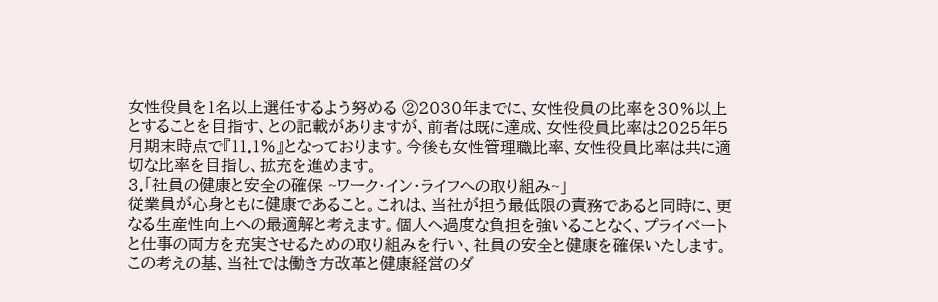女性役員を1名以上選任するよう努める ②2030年までに、女性役員の比率を30%以上とすることを目指す、との記載がありますが、前者は既に達成、女性役員比率は2025年5月期末時点で『11.1%』となっております。今後も女性管理職比率、女性役員比率は共に適切な比率を目指し、拡充を進めます。
3.「社員の健康と安全の確保 ~ワーク・イン・ライフへの取り組み~」
従業員が心身ともに健康であること。これは、当社が担う最低限の責務であると同時に、更なる生産性向上への最適解と考えます。個人へ過度な負担を強いることなく、プライベートと仕事の両方を充実させるための取り組みを行い、社員の安全と健康を確保いたします。この考えの基、当社では働き方改革と健康経営のダ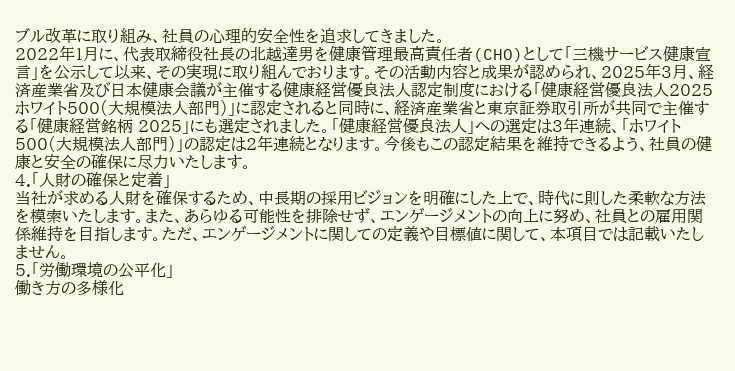ブル改革に取り組み、社員の心理的安全性を追求してきました。
2022年1月に、代表取締役社長の北越達男を健康管理最高責任者(CHO)として「三機サービス健康宣言」を公示して以来、その実現に取り組んでおります。その活動内容と成果が認められ、2025年3月、経済産業省及び日本健康会議が主催する健康経営優良法人認定制度における「健康経営優良法人2025 ホワイト500(大規模法人部門)」に認定されると同時に、経済産業省と東京証券取引所が共同で主催する「健康経営銘柄 2025」にも選定されました。「健康経営優良法人」への選定は3年連続、「ホワイト500(大規模法人部門)」の認定は2年連続となります。今後もこの認定結果を維持できるよう、社員の健康と安全の確保に尽力いたします。
4.「人財の確保と定着」
当社が求める人財を確保するため、中長期の採用ビジョンを明確にした上で、時代に則した柔軟な方法を模索いたします。また、あらゆる可能性を排除せず、エンゲージメントの向上に努め、社員との雇用関係維持を目指します。ただ、エンゲージメントに関しての定義や目標値に関して、本項目では記載いたしません。
5.「労働環境の公平化」
働き方の多様化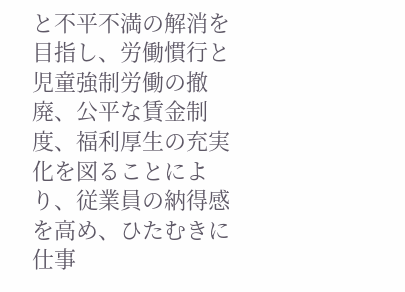と不平不満の解消を目指し、労働慣行と児童強制労働の撤廃、公平な賃金制度、福利厚生の充実化を図ることにより、従業員の納得感を高め、ひたむきに仕事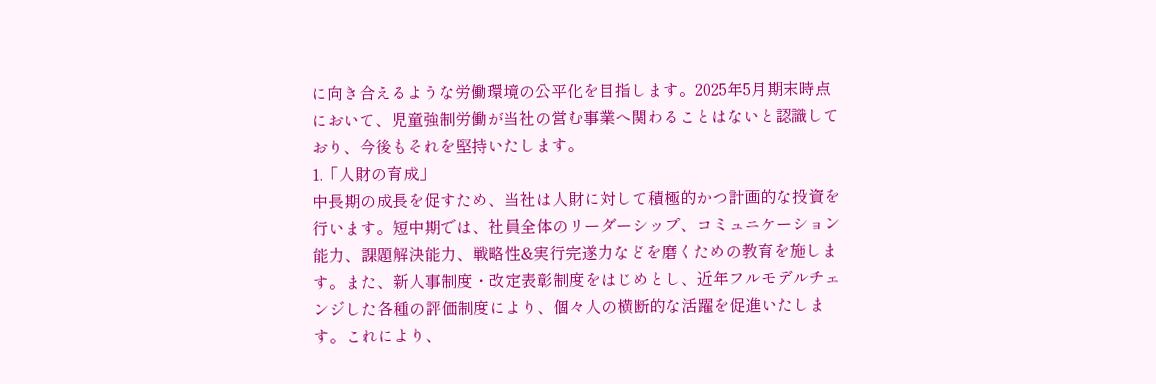に向き合えるような労働環境の公平化を目指します。2025年5月期末時点において、児童強制労働が当社の営む事業へ関わることはないと認識しており、今後もそれを堅持いたします。
1.「人財の育成」
中長期の成長を促すため、当社は人財に対して積極的かつ計画的な投資を行います。短中期では、社員全体のリーダーシップ、コミュニケーション能力、課題解決能力、戦略性&実行完遂力などを磨くための教育を施します。また、新人事制度・改定表彰制度をはじめとし、近年フルモデルチェンジした各種の評価制度により、個々人の横断的な活躍を促進いたします。これにより、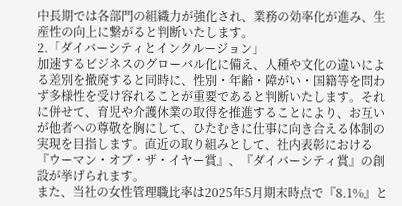中長期では各部門の組織力が強化され、業務の効率化が進み、生産性の向上に繋がると判断いたします。
2.「ダイバーシティとインクルージョン」
加速するビジネスのグローバル化に備え、人種や文化の違いによる差別を撤廃すると同時に、性別・年齢・障がい・国籍等を問わず多様性を受け容れることが重要であると判断いたします。それに併せて、育児や介護休業の取得を推進することにより、お互いが他者への尊敬を胸にして、ひたむきに仕事に向き合える体制の実現を目指します。直近の取り組みとして、社内表彰における『ウーマン・オブ・ザ・イヤー賞』、『ダイバーシティ賞』の創設が挙げられます。
また、当社の女性管理職比率は2025年5月期末時点で『8.1%』と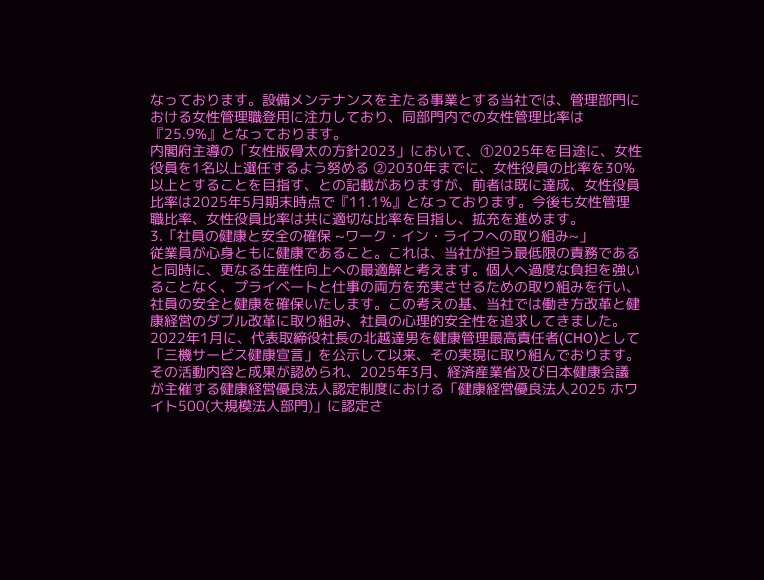なっております。設備メンテナンスを主たる事業とする当社では、管理部門における女性管理職登用に注力しており、同部門内での女性管理比率は『25.9%』となっております。
内閣府主導の「女性版骨太の方針2023」において、①2025年を目途に、女性役員を1名以上選任するよう努める ②2030年までに、女性役員の比率を30%以上とすることを目指す、との記載がありますが、前者は既に達成、女性役員比率は2025年5月期末時点で『11.1%』となっております。今後も女性管理職比率、女性役員比率は共に適切な比率を目指し、拡充を進めます。
3.「社員の健康と安全の確保 ~ワーク・イン・ライフへの取り組み~」
従業員が心身ともに健康であること。これは、当社が担う最低限の責務であると同時に、更なる生産性向上への最適解と考えます。個人へ過度な負担を強いることなく、プライベートと仕事の両方を充実させるための取り組みを行い、社員の安全と健康を確保いたします。この考えの基、当社では働き方改革と健康経営のダブル改革に取り組み、社員の心理的安全性を追求してきました。
2022年1月に、代表取締役社長の北越達男を健康管理最高責任者(CHO)として「三機サービス健康宣言」を公示して以来、その実現に取り組んでおります。その活動内容と成果が認められ、2025年3月、経済産業省及び日本健康会議が主催する健康経営優良法人認定制度における「健康経営優良法人2025 ホワイト500(大規模法人部門)」に認定さ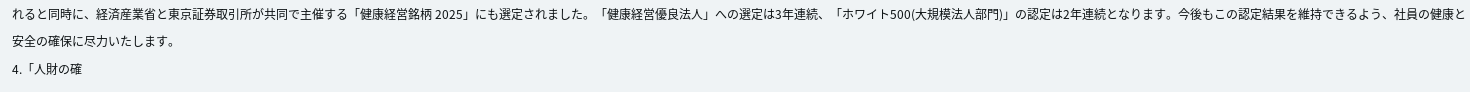れると同時に、経済産業省と東京証券取引所が共同で主催する「健康経営銘柄 2025」にも選定されました。「健康経営優良法人」への選定は3年連続、「ホワイト500(大規模法人部門)」の認定は2年連続となります。今後もこの認定結果を維持できるよう、社員の健康と安全の確保に尽力いたします。
4.「人財の確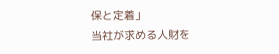保と定着」
当社が求める人財を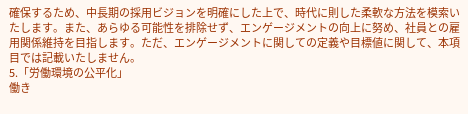確保するため、中長期の採用ビジョンを明確にした上で、時代に則した柔軟な方法を模索いたします。また、あらゆる可能性を排除せず、エンゲージメントの向上に努め、社員との雇用関係維持を目指します。ただ、エンゲージメントに関しての定義や目標値に関して、本項目では記載いたしません。
5.「労働環境の公平化」
働き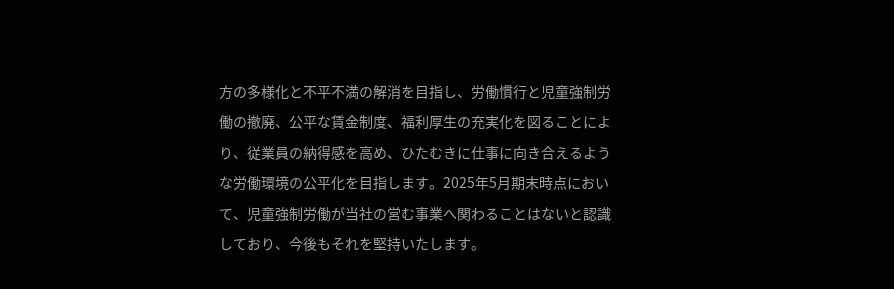方の多様化と不平不満の解消を目指し、労働慣行と児童強制労働の撤廃、公平な賃金制度、福利厚生の充実化を図ることにより、従業員の納得感を高め、ひたむきに仕事に向き合えるような労働環境の公平化を目指します。2025年5月期末時点において、児童強制労働が当社の営む事業へ関わることはないと認識しており、今後もそれを堅持いたします。